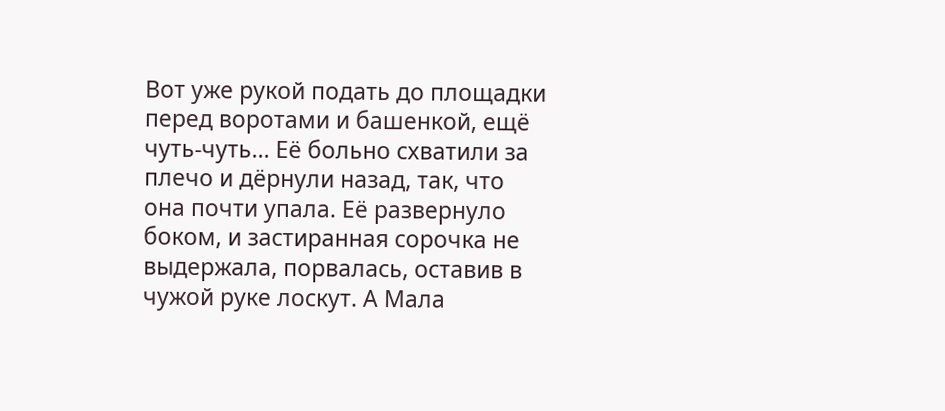Вот уже рукой подать до площадки перед воротами и башенкой, ещё чуть-чуть… Её больно схватили за плечо и дёрнули назад, так, что она почти упала. Её развернуло боком, и застиранная сорочка не выдержала, порвалась, оставив в чужой руке лоскут. А Мала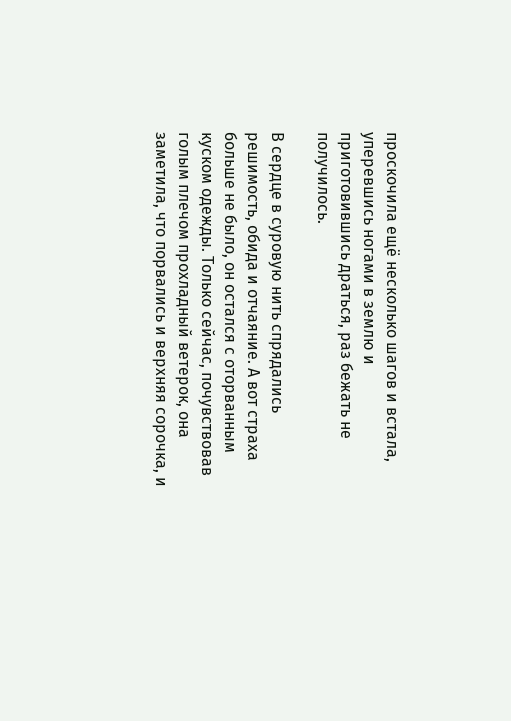проскочила ещё несколько шагов и встала, уперевшись ногами в землю и приготовившись драться, раз бежать не получилось.

В сердце в суровую нить спрядались решимость, обида и отчаяние. А вот страха больше не было, он остался с оторванным куском одежды. Только сейчас, почувствовав голым плечом прохладный ветерок, она заметила, что порвались и верхняя сорочка, и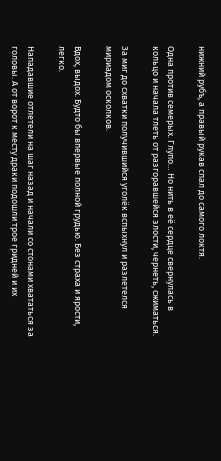нижний рубъ, а правый рукав спал до самого локтя.

Одна против семерых. Глупо… Но нить в её сердце свернулась в кольцо и начала тлеть от разгоравшейся злости, чернеть, сжиматься.

За миг до схватки получившийся уголёк вспыхнул и разлетелся мириадом осколков.

Вдох, выдох. Будто бы впервые полной грудью. Без страха и ярости, легко.

Нападавшие отлетели на шаг назад и начали со стонами хвататься за головы. А от ворот к месту драки подошли трое гридней и их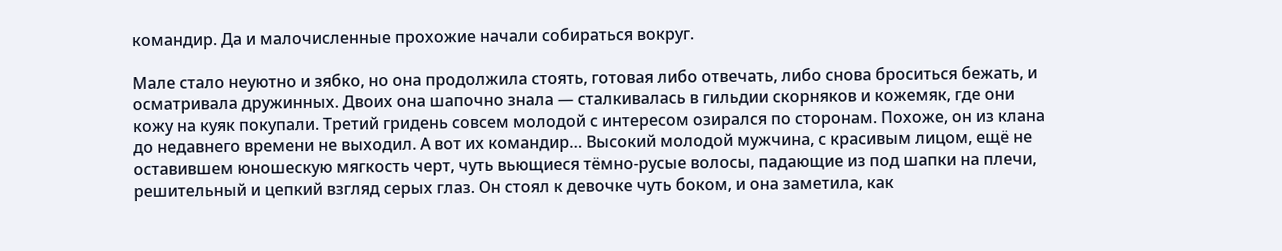командир. Да и малочисленные прохожие начали собираться вокруг.

Мале стало неуютно и зябко, но она продолжила стоять, готовая либо отвечать, либо снова броситься бежать, и осматривала дружинных. Двоих она шапочно знала — сталкивалась в гильдии скорняков и кожемяк, где они кожу на куяк покупали. Третий гридень совсем молодой с интересом озирался по сторонам. Похоже, он из клана до недавнего времени не выходил. А вот их командир… Высокий молодой мужчина, с красивым лицом, ещё не оставившем юношескую мягкость черт, чуть вьющиеся тёмно-русые волосы, падающие из под шапки на плечи, решительный и цепкий взгляд серых глаз. Он стоял к девочке чуть боком, и она заметила, как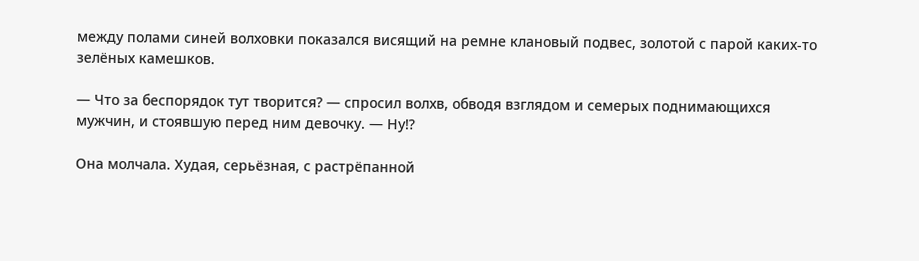между полами синей волховки показался висящий на ремне клановый подвес, золотой с парой каких-то зелёных камешков.

— Что за беспорядок тут творится? — спросил волхв, обводя взглядом и семерых поднимающихся мужчин, и стоявшую перед ним девочку. — Ну⁉

Она молчала. Худая, серьёзная, с растрёпанной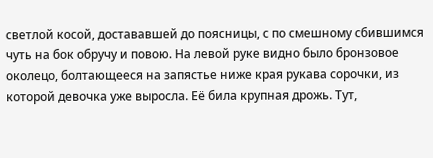светлой косой, достававшей до поясницы, с по смешному сбившимся чуть на бок обручу и повою. На левой руке видно было бронзовое околецо, болтающееся на запястье ниже края рукава сорочки, из которой девочка уже выросла. Её била крупная дрожь. Тут,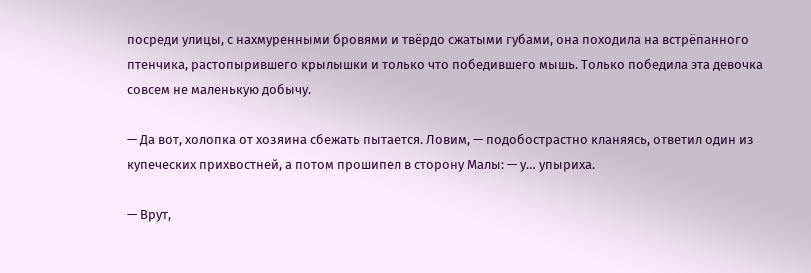посреди улицы, с нахмуренными бровями и твёрдо сжатыми губами, она походила на встрёпанного птенчика, растопырившего крылышки и только что победившего мышь. Только победила эта девочка совсем не маленькую добычу.

— Да вот, холопка от хозяина сбежать пытается. Ловим, — подобострастно кланяясь, ответил один из купеческих прихвостней, а потом прошипел в сторону Малы: — у… упыриха.

— Врут,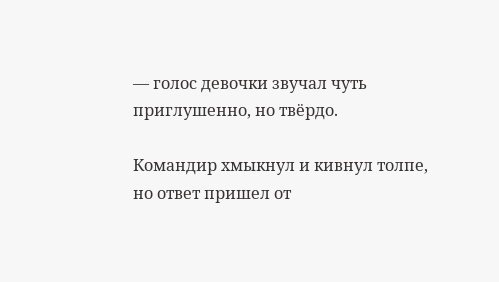— голос девочки звучал чуть приглушенно, но твёрдо.

Командир хмыкнул и кивнул толпе, но ответ пришел от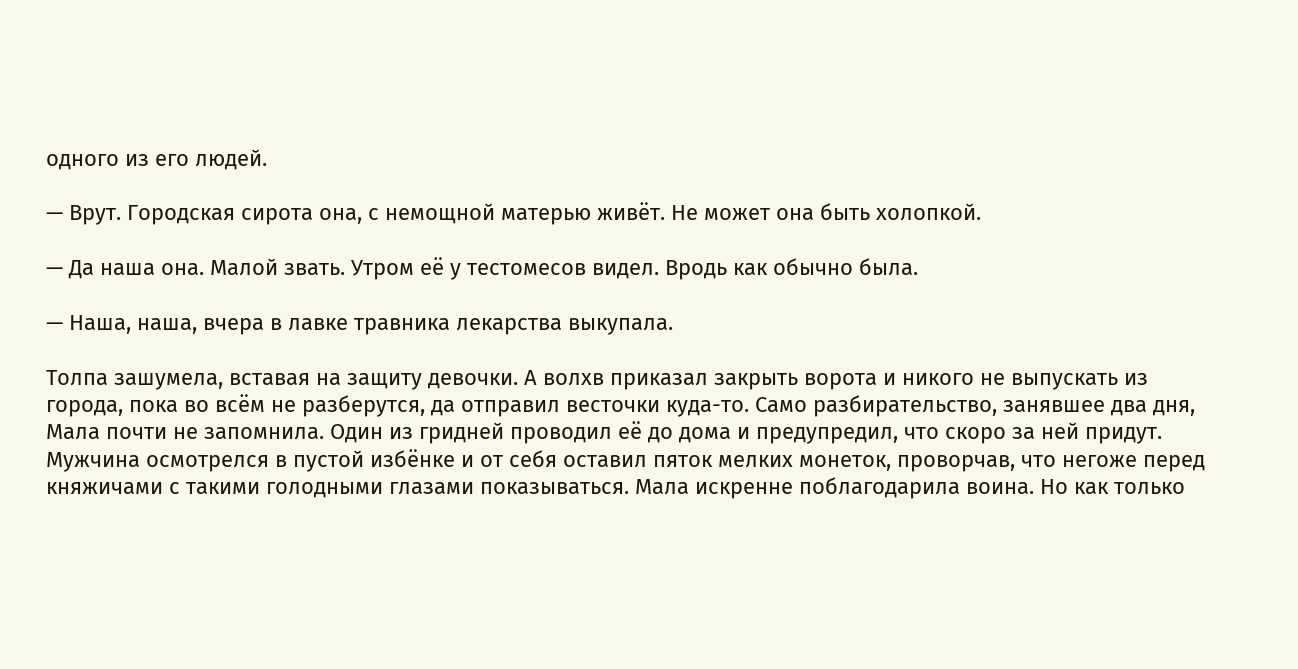одного из его людей.

— Врут. Городская сирота она, с немощной матерью живёт. Не может она быть холопкой.

— Да наша она. Малой звать. Утром её у тестомесов видел. Вродь как обычно была.

— Наша, наша, вчера в лавке травника лекарства выкупала.

Толпа зашумела, вставая на защиту девочки. А волхв приказал закрыть ворота и никого не выпускать из города, пока во всём не разберутся, да отправил весточки куда-то. Само разбирательство, занявшее два дня, Мала почти не запомнила. Один из гридней проводил её до дома и предупредил, что скоро за ней придут. Мужчина осмотрелся в пустой избёнке и от себя оставил пяток мелких монеток, проворчав, что негоже перед княжичами с такими голодными глазами показываться. Мала искренне поблагодарила воина. Но как только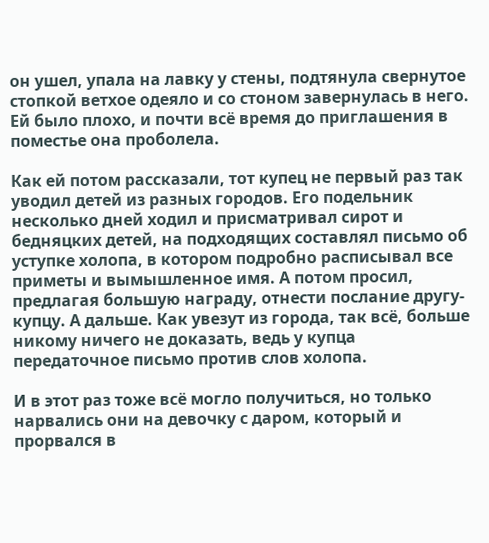он ушел, упала на лавку у стены, подтянула свернутое стопкой ветхое одеяло и со стоном завернулась в него. Ей было плохо, и почти всё время до приглашения в поместье она проболела.

Как ей потом рассказали, тот купец не первый раз так уводил детей из разных городов. Его подельник несколько дней ходил и присматривал сирот и бедняцких детей, на подходящих составлял письмо об уступке холопа, в котором подробно расписывал все приметы и вымышленное имя. А потом просил, предлагая большую награду, отнести послание другу-купцу. А дальше. Как увезут из города, так всё, больше никому ничего не доказать, ведь у купца передаточное письмо против слов холопа.

И в этот раз тоже всё могло получиться, но только нарвались они на девочку с даром, который и прорвался в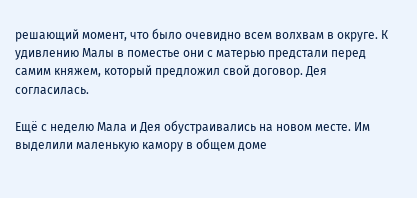решающий момент, что было очевидно всем волхвам в округе. К удивлению Малы в поместье они с матерью предстали перед самим княжем, который предложил свой договор. Дея согласилась.

Ещё с неделю Мала и Дея обустраивались на новом месте. Им выделили маленькую камору в общем доме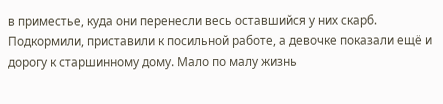в приместье, куда они перенесли весь оставшийся у них скарб. Подкормили, приставили к посильной работе, а девочке показали ещё и дорогу к старшинному дому. Мало по малу жизнь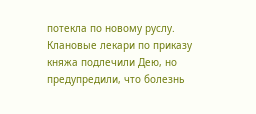потекла по новому руслу. Клановые лекари по приказу княжа подлечили Дею, но предупредили, что болезнь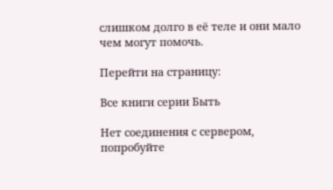слишком долго в её теле и они мало чем могут помочь.

Перейти на страницу:

Все книги серии Быть

Нет соединения с сервером, попробуйте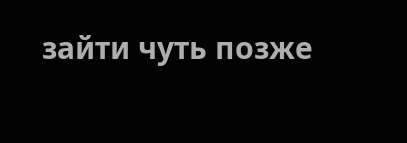зайти чуть позже